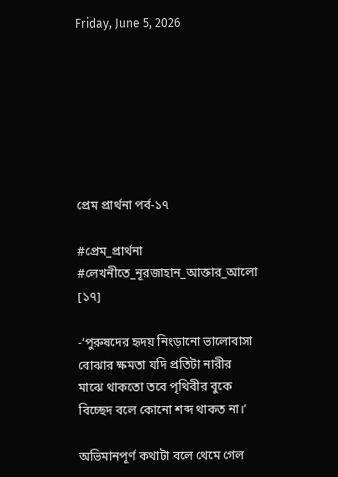Friday, June 5, 2026







প্রেম প্রার্থনা পর্ব-১৭

#প্রেম_প্রার্থনা
#লেখনীতে_নূরজাহান_আক্তার_আলো
[১৭]

-‘পুরুষদের হৃদয় নিংড়ানো ভালোবাসা বোঝার ক্ষমতা যদি প্রতিটা নারীর মাঝে থাকতো তবে পৃথিবীর বুকে বিচ্ছেদ বলে কোনো শব্দ থাকত না।’

অভিমানপূর্ণ কথাটা বলে থেমে গেল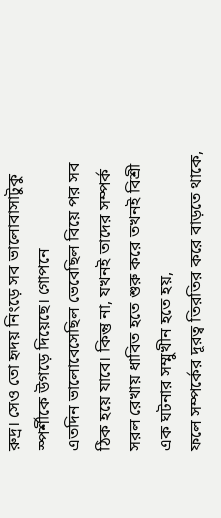রুদ্র। সেও তো হৃদয় নিংড়ে সব ভালোবাসাটুকু স্পর্শীকে উগড়ে দিয়েছে। গোপনে
এতদিন ভালোবেসেছিল ভেবেছিল বিয়ে পর সব ঠিক হয়ে যাবে। কিন্তু না, যখনই তাদের সম্পর্ক সরল রেখায় ধাবিত হতে শুরু করে তখনই বিশ্রী এক ঘটনার সম্মুখীন হতে হয়,
ফলে সম্পর্কের দূরত্ব তিরতির করে বাড়তে থাকে,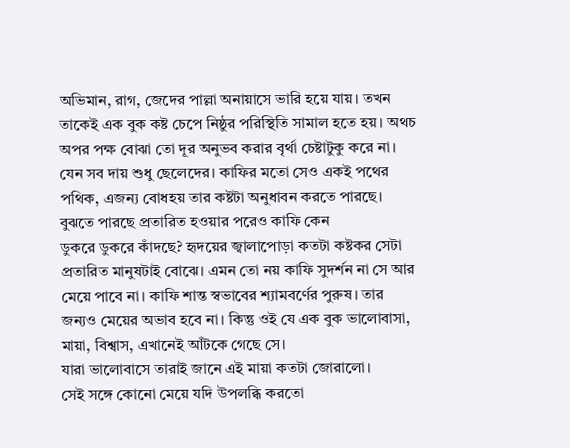অভিমান, রাগ, জেদের পাল্লা অনায়াসে ভারি হয়ে যায়। তখন তাকেই এক বুক কষ্ট চেপে নিষ্ঠুর পরিস্থিতি সামাল হতে হয়। অথচ
অপর পক্ষ বোঝা তো দূর অনুভব করার বৃর্থা চেষ্টাটুকু করে না। যেন সব দায় শুধু ছেলেদের। কাফির মতো সেও একই পথের পথিক, এজন্য বোধহয় তার কষ্টটা অনুধাবন করতে পারছে। বুঝতে পারছে প্রতারিত হওয়ার পরেও কাফি কেন
ডুকরে ডুকরে কাঁদছে? হৃদয়ের জ্বালাপোড়া কতটা কষ্টকর সেটা প্রতারিত মানুষটাই বোঝে। এমন তো নয় কাফি সুদর্শন না সে আর মেয়ে পাবে না। কাফি শান্ত স্বভাবের শ্যামবর্ণের পুরুষ। তার জন্যও মেয়ের অভাব হবে না। কিন্তু ওই যে এক বুক ভালোবাসা, মায়া, বিশ্বাস, এখানেই আঁটকে গেছে সে।
যারা ভালোবাসে তারাই জানে এই মায়া কতটা জোরালো।
সেই সঙ্গে কোনো মেয়ে যদি উপলব্ধি করতো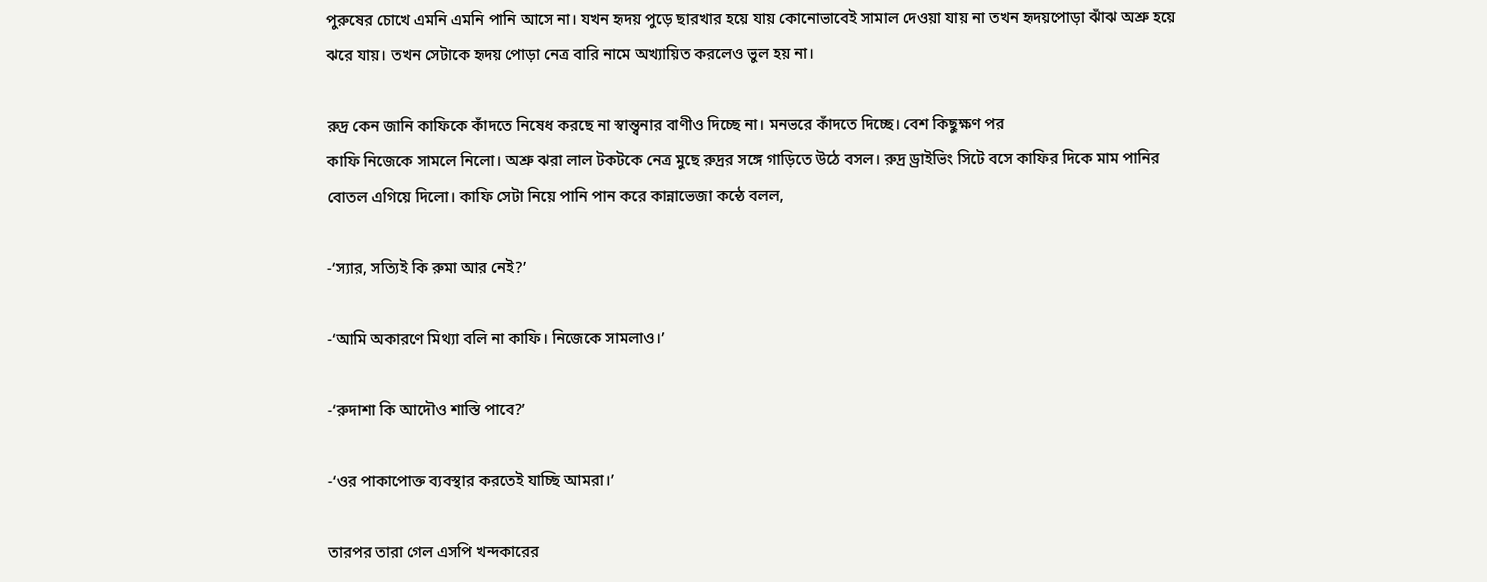পুরুষের চোখে এমনি এমনি পানি আসে না। যখন হৃদয় পুড়ে ছারখার হয়ে যায় কোনোভাবেই সামাল দেওয়া যায় না তখন হৃদয়পোড়া ঝাঁঝ অশ্রু হয়ে ঝরে যায়। তখন সেটাকে হৃদয় পোড়া নেত্র বারি নামে অখ্যায়িত করলেও ভুল হয় না।

রুদ্র কেন জানি কাফিকে কাঁদতে নিষেধ করছে না স্বান্ত্বনার বাণীও দিচ্ছে না। মনভরে কাঁদতে দিচ্ছে। বেশ কিছুক্ষণ পর
কাফি নিজেকে সামলে নিলো। অশ্রু ঝরা লাল টকটকে নেত্র মুছে রুদ্রর সঙ্গে গাড়িতে উঠে বসল। রুদ্র ড্রাইভিং সিটে বসে কাফির দিকে মাম পানির বোতল এগিয়ে দিলো। কাফি সেটা নিয়ে পানি পান করে কান্নাভেজা কন্ঠে বলল,

-‘স্যার, সত্যিই কি রুমা আর নেই?’

-‘আমি অকারণে মিথ্যা বলি না কাফি। নিজেকে সামলাও।’

-‘রুদাশা কি আদৌও শাস্তি পাবে?’

-‘ওর পাকাপোক্ত ব্যবস্থার করতেই যাচ্ছি আমরা।’

তারপর তারা গেল এসপি খন্দকারের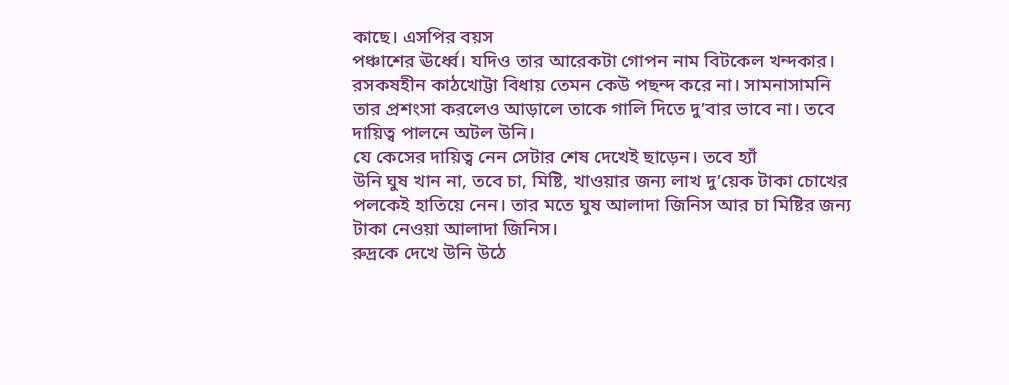কাছে। এসপির বয়স
পঞ্চাশের ঊর্ধ্বে। যদিও তার আরেকটা গোপন নাম বিটকেল খন্দকার। রসকষহীন কাঠখোট্টা বিধায় তেমন কেউ পছন্দ করে না। সামনাসামনি তার প্রশংসা করলেও আড়ালে তাকে গালি দিতে দু’বার ভাবে না। তবে দায়িত্ব পালনে অটল উনি।
যে কেসের দায়িত্ব নেন সেটার শেষ দেখেই ছাড়েন। তবে হ্যাঁ
উনি ঘুষ খান না, তবে চা, মিষ্টি, খাওয়ার জন্য লাখ দু’য়েক টাকা চোখের পলকেই হাতিয়ে নেন। তার মতে ঘুষ আলাদা জিনিস আর চা মিষ্টির জন্য টাকা নেওয়া আলাদা জিনিস।
রুদ্রকে দেখে উনি উঠে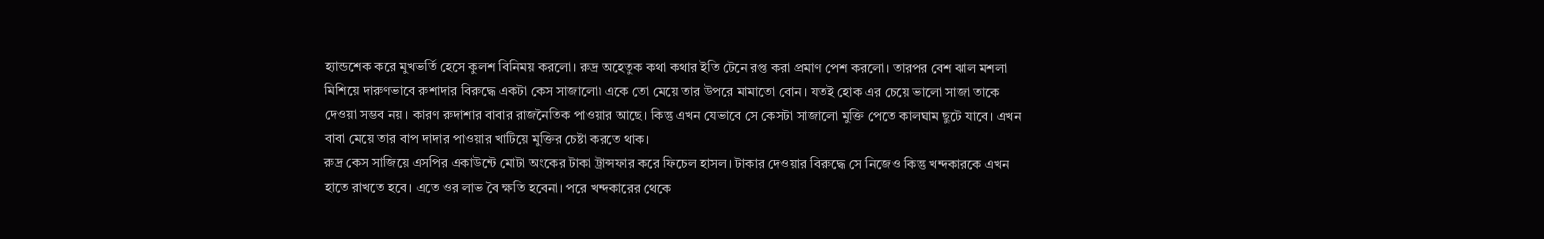হ্যান্ডশেক করে মুখভর্তি হেসে কুলশ বিনিময় করলো। রুদ্র অহেতুক কথা কথার ইতি টেনে রপ্ত করা প্রমাণ পেশ করলো। তারপর বেশ ঝাল মশলা মিশিয়ে দারুণভাবে রুশাদার বিরুদ্ধে একটা কেস সাজালো৷ একে তো মেয়ে তার উপরে মামাতো বোন। যতই হোক এর চেয়ে ভালো সাজা তাকে দেওয়া সম্ভব নয়। কারণ রুদাশার বাবার রাজনৈতিক পাওয়ার আছে। কিন্তু এখন যেভাবে সে কেসটা সাজালো মুক্তি পেতে কালঘাম ছুটে যাবে। এখন বাবা মেয়ে তার বাপ দাদার পাওয়ার খাটিয়ে মুক্তির চেষ্টা করতে থাক।
রুদ্র কেস সাজিয়ে এসপির একাউন্টে মোটা অংকের টাকা ট্রান্সফার করে ফিচেল হাসল। টাকার দেওয়ার বিরুদ্ধে সে নিজেও কিন্তু খন্দকারকে এখন হাতে রাখতে হবে। এতে ওর লাভ বৈ ক্ষতি হবেনা। পরে খন্দকারের থেকে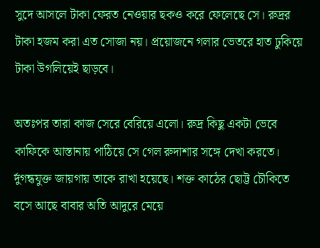সুদে আসলে টাকা ফেরত নেওয়ার ছকও করে ফেলেছে সে। রুদ্রর টাকা হজম করা এত সোজা নয়। প্রয়োজনে গলার ভেতরে হাত ঢুকিয়ে টাকা উগলিয়েই ছাড়বে।

অতঃপর তারা কাজ সেরে বেরিয়ে এলো। রুদ্র কিছু একটা ভেবে কাফিকে আস্তানায় পাঠিয়ে সে গেল রুদাশার সঙ্গে দেখা করতে। র্দুগন্ধযুক্ত জায়গায় তাকে রাখা হয়েছে। শক্ত কাঠের ছোট্ট চৌকিতে বসে আছে বাবার অতি আদুরে মেয়ে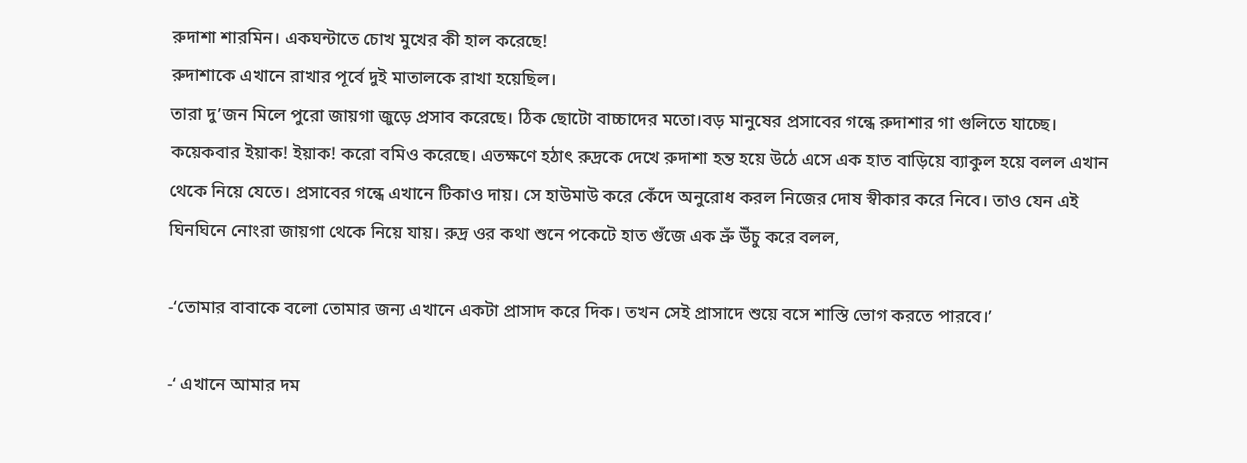রুদাশা শারমিন। একঘন্টাতে চোখ মুখের কী হাল করেছে!
রুদাশাকে এখানে রাখার পূর্বে দুই মাতালকে রাখা হয়েছিল।
তারা দু’জন মিলে পুরো জায়গা জুড়ে প্রসাব করেছে। ঠিক ছোটো বাচ্চাদের মতো।বড় মানুষের প্রসাবের গন্ধে রুদাশার গা গুলিতে যাচ্ছে। কয়েকবার ইয়াক! ইয়াক! করো বমিও করেছে। এতক্ষণে হঠাৎ রুদ্রকে দেখে রুদাশা হন্ত হয়ে উঠে এসে এক হাত বাড়িয়ে ব্যাকুল হয়ে বলল এখান থেকে নিয়ে যেতে। প্রসাবের গন্ধে এখানে টিকাও দায়। সে হাউমাউ করে কেঁদে অনুরোধ করল নিজের দোষ স্বীকার করে নিবে। তাও যেন এই ঘিনঘিনে নোংরা জায়গা থেকে নিয়ে যায়। রুদ্র ওর কথা শুনে পকেটে হাত গুঁজে এক ভ্রুঁ উঁচু করে বলল,

-‘তোমার বাবাকে বলো তোমার জন্য এখানে একটা প্রাসাদ করে দিক। তখন সেই প্রাসাদে শুয়ে বসে শাস্তি ভোগ করতে পারবে।’

-‘ এখানে আমার দম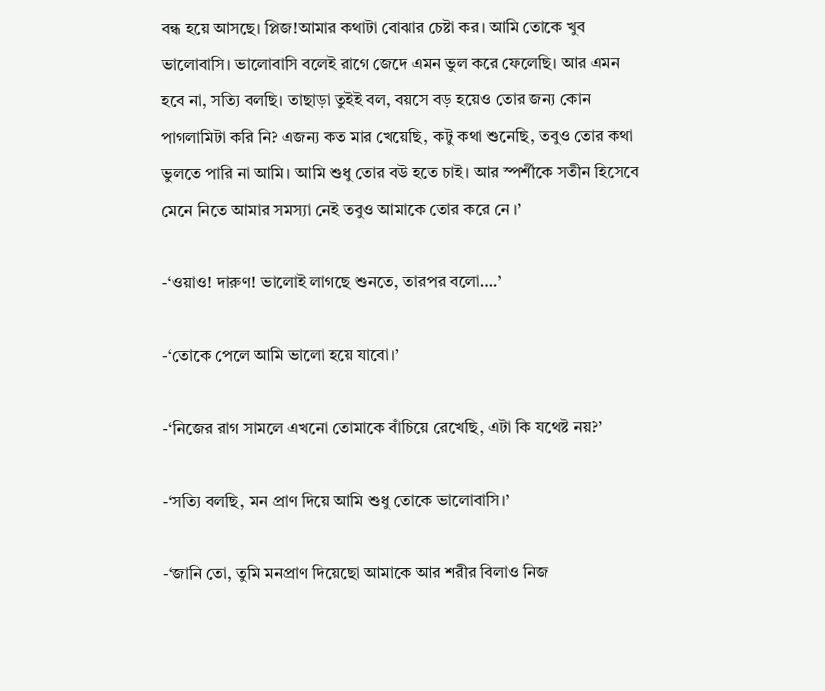বন্ধ হয়ে আসছে। প্লিজ!আমার কথাটা বোঝার চেষ্টা কর। আমি তোকে খুব ভালোবাসি। ভালোবাসি বলেই রাগে জেদে এমন ভুল করে ফেলেছি। আর এমন হবে না, সত্যি বলছি। তাছাড়া তুইই বল, বয়সে বড় হয়েও তোর জন্য কোন পাগলামিটা করি নি? এজন্য কত মার খেয়েছি, কটু কথা শুনেছি, তবুও তোর কথা ভুলতে পারি না আমি। আমি শুধু তোর বউ হতে চাই। আর স্পর্শীকে সতীন হিসেবে মেনে নিতে আমার সমস্যা নেই তবুও আমাকে তোর করে নে ।’

-‘ওয়াও! দারুণ! ভালোই লাগছে শুনতে, তারপর বলো….’

-‘তোকে পেলে আমি ভালো হয়ে যাবো।’

-‘নিজের রাগ সামলে এখনো তোমাকে বাঁচিয়ে রেখেছি, এটা কি যথেষ্ট নয়?’

-‘সত্যি বলছি, মন প্রাণ দিয়ে আমি শুধু তোকে ভালোবাসি।’

-‘জানি তো, তুমি মনপ্রাণ দিয়েছো আমাকে আর শরীর বিলাও নিজ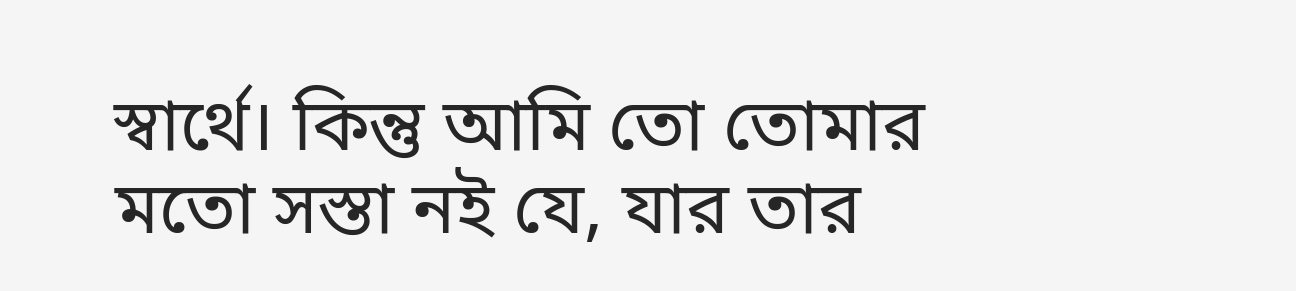স্বার্থে। কিন্তু আমি তো তোমার মতো সস্তা নই যে, যার তার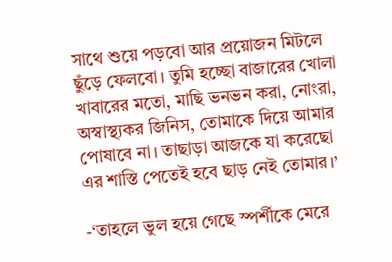সাথে শুয়ে পড়বো আর প্রয়োজন মিটলে ছুঁড়ে ফেলবো। তুমি হচ্ছো বাজারের খোলা খাবারের মতো, মাছি ভনভন করা, নোংরা, অস্বাস্থ্যকর জিনিস, তোমাকে দিয়ে আমার পোষাবে না। তাছাড়া আজকে যা করেছো এর শাস্তি পেতেই হবে ছাড় নেই তোমার।’

-‘তাহলে ভুল হয়ে গেছে স্পর্শীকে মেরে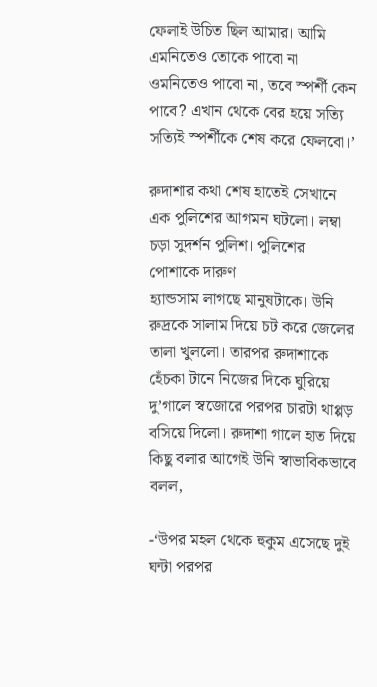ফেলাই উচিত ছিল আমার। আমি এমনিতেও তোকে পাবো না ওমনিতেও পাবো না, তবে স্পর্শী কেন পাবে? এখান থেকে বের হয়ে সত্যি সত্যিই স্পর্শীকে শেষ করে ফেলবো।’

রুদাশার কথা শেষ হাতেই সেখানে এক পুলিশের আগমন ঘটলো। লম্বা চড়া সুদর্শন পুলিশ। পুলিশের পোশাকে দারুণ
হ্যান্ডসাম লাগছে মানুষটাকে। উনি রুদ্রকে সালাম দিয়ে চট করে জেলের তালা খুললো। তারপর রুদাশাকে হেঁচকা টানে নিজের দিকে ঘুরিয়ে দু’গালে স্বজোরে পরপর চারটা থাপ্পড় বসিয়ে দিলো। রুদাশা গালে হাত দিয়ে কিছু বলার আগেই উনি স্বাভাবিকভাবে বলল,

-‘উপর মহল থেকে হুকুম এসেছে দুই ঘন্টা পরপর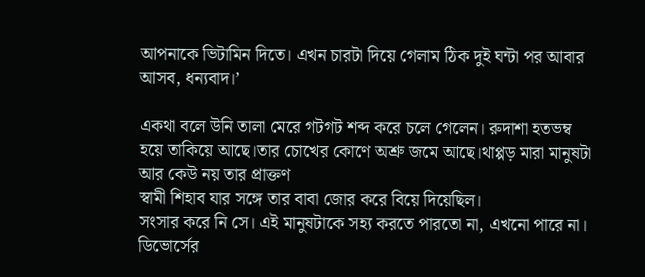আপনাকে ভিটামিন দিতে। এখন চারটা দিয়ে গেলাম ঠিক দুই ঘন্টা পর আবার আসব, ধন্যবাদ।’

একথা বলে উনি তালা মেরে গটগট শব্দ করে চলে গেলেন। রুদাশা হতভম্ব হয়ে তাকিয়ে আছে।তার চোখের কোণে অশ্রু জমে আছে।থাপ্পড় মারা মানুষটা আর কেউ নয় তার প্রাক্তণ
স্বামী শিহাব যার সঙ্গে তার বাবা জোর করে বিয়ে দিয়েছিল।
সংসার করে নি সে। এই মানুষটাকে সহ্য করতে পারতো না, এখনো পারে না। ডিভোর্সের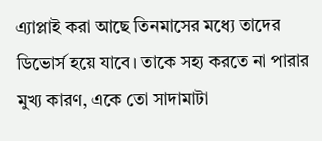এ্যাপ্লাই করা আছে তিনমাসের মধ্যে তাদের ডিভোর্স হয়ে যাবে। তাকে সহ্য করতে না পারার মুখ্য কারণ, একে তো সাদামাটা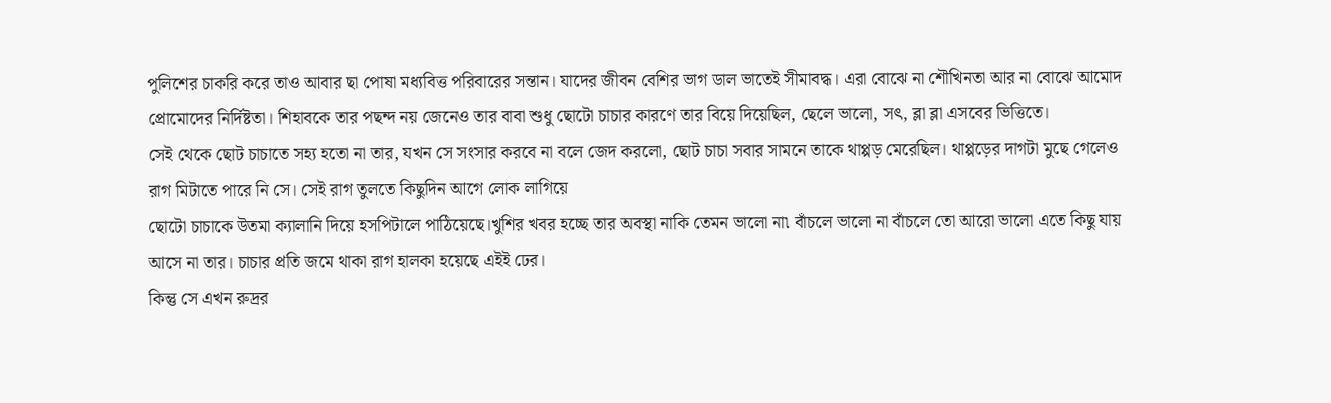পুলিশের চাকরি করে তাও আবার ছা পোষা মধ্যবিত্ত পরিবারের সন্তান। যাদের জীবন বেশির ভাগ ডাল ভাতেই সীমাবদ্ধ। এরা বোঝে না শৌখিনতা আর না বোঝে আমোদ প্রোমোদের নির্দিষ্টতা। শিহাবকে তার পছন্দ নয় জেনেও তার বাবা শুধু ছোটো চাচার কারণে তার বিয়ে দিয়েছিল, ছেলে ভালো, সৎ, ব্লা ব্লা এসবের ভিত্তিতে।
সেই থেকে ছোট চাচাতে সহ্য হতো না তার, যখন সে সংসার করবে না বলে জেদ করলো, ছোট চাচা সবার সামনে তাকে থাপ্পড় মেরেছিল। থাপ্পড়ের দাগটা মুছে গেলেও রাগ মিটাতে পারে নি সে। সেই রাগ তুলতে কিছুদিন আগে লোক লাগিয়ে
ছোটো চাচাকে উতমা ক্যালানি দিয়ে হসপিটালে পাঠিয়েছে।খুশির খবর হচ্ছে তার অবস্থা নাকি তেমন ভালো না৷ বাঁচলে ভালো না বাঁচলে তো আরো ভালো এতে কিছু যায় আসে না তার। চাচার প্রতি জমে থাকা রাগ হালকা হয়েছে এইই ঢের।
কিন্তু সে এখন রুদ্রর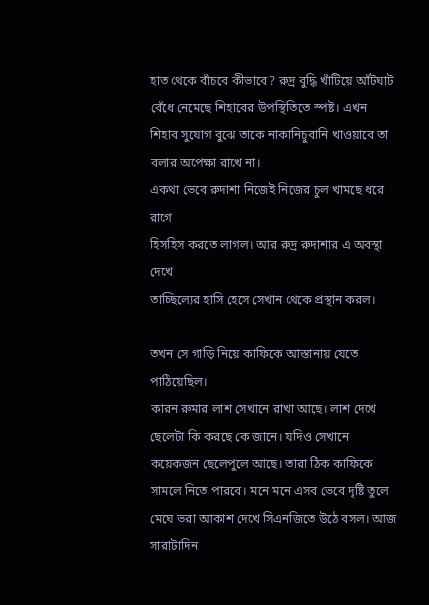হাত থেকে বাঁচবে কীভাবে? রুদ্র বুদ্ধি খাঁটিয়ে আঁটঘাট বেঁধে নেমেছে শিহাবের উপস্থিতিতে স্পষ্ট। এখন শিহাব সুযোগ বুঝে তাকে নাকানিচুবানি খাওয়াবে তা বলার অপেক্ষা রাখে না।
একথা ভেবে রুদাশা নিজেই নিজের চুল খামছে ধরে রাগে
হিসহিস করতে লাগল। আর রুদ্র রুদাশার এ অবস্থা দেখে
তাচ্ছিল্যের হাসি হেসে সেখান থেকে প্রস্থান করল।

তখন সে গাড়ি নিয়ে কাফিকে আস্তানায় যেতে পাঠিয়েছিল।
কারন রুমার লাশ সেখানে রাখা আছে। লাশ দেখে ছেলেটা কি করছে কে জানে। যদিও সেখানে কয়েকজন ছেলেপুলে আছে। তারা ঠিক কাফিকে সামলে নিতে পারবে। মনে মনে এসব ভেবে দৃষ্টি তুলে মেঘে ভরা আকাশ দেখে সিএনজিতে উঠে বসল। আজ সারাটাদিন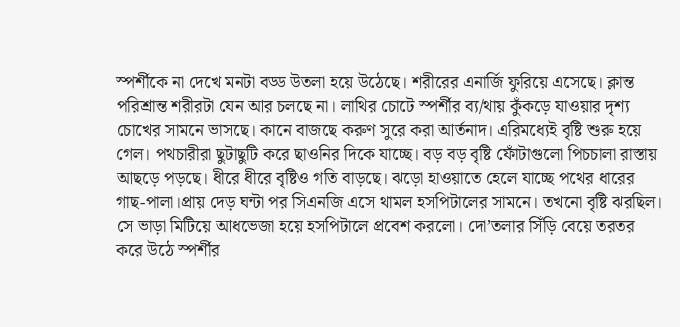স্পর্শীকে না দেখে মনটা বড্ড উতলা হয়ে উঠেছে। শরীরের এনার্জি ফুরিয়ে এসেছে। ক্লান্ত পরিশ্রান্ত শরীরটা যেন আর চলছে না। লাথির চোটে স্পর্শীর ব্য/থায় কুঁকড়ে যাওয়ার দৃশ্য চোখের সামনে ভাসছে। কানে বাজছে করুণ সুরে করা আর্তনাদ। এরিমধ্যেই বৃষ্টি শুরু হয়ে গেল। পথচারীরা ছুটাছুটি করে ছাওনির দিকে যাচ্ছে। বড় বড় বৃষ্টি ফোঁটাগুলো পিচচালা রাস্তায় আছড়ে পড়ছে। ধীরে ধীরে বৃষ্টিও গতি বাড়ছে। ঝড়ো হাওয়াতে হেলে যাচ্ছে পথের ধারের গাছ-পালা।প্রায় দেড় ঘন্টা পর সিএনজি এসে থামল হসপিটালের সামনে। তখনো বৃষ্টি ঝরছিল। সে ভাড়া মিটিয়ে আধভেজা হয়ে হসপিটালে প্রবেশ করলো। দো’তলার সিঁড়ি বেয়ে তরতর করে উঠে স্পর্শীর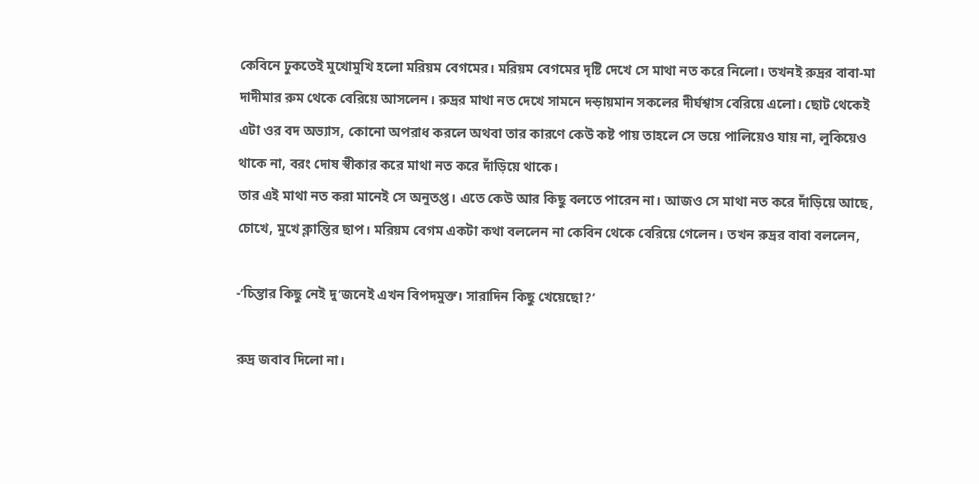কেবিনে ঢুকতেই মুখোমুখি হলো মরিয়ম বেগমের। মরিয়ম বেগমের দৃষ্টি দেখে সে মাথা নত করে নিলো। তখনই রুদ্রর বাবা-মা দাদীমার রুম থেকে বেরিয়ে আসলেন। রুদ্রর মাথা নত দেখে সামনে দন্ড়ায়মান সকলের দীর্ঘশ্বাস বেরিয়ে এলো। ছোট থেকেই এটা ওর বদ অভ্যাস, কোনো অপরাধ করলে অথবা তার কারণে কেউ কষ্ট পায় তাহলে সে ভয়ে পালিয়েও যায় না, লুকিয়েও থাকে না, বরং দোষ স্বীকার করে মাথা নত করে দাঁড়িয়ে থাকে।
তার এই মাথা নত করা মানেই সে অনুতপ্ত। এতে কেউ আর কিছু বলতে পারেন না। আজও সে মাথা নত করে দাঁড়িয়ে আছে, চোখে, মুখে ক্লান্তির ছাপ। মরিয়ম বেগম একটা কথা বললেন না কেবিন থেকে বেরিয়ে গেলেন। তখন রুদ্রর বাবা বললেন,

-‘চিন্তার কিছু নেই দু’জনেই এখন বিপদমুক্ত। সারাদিন কিছু খেয়েছো?’

রুদ্র জবাব দিলো না।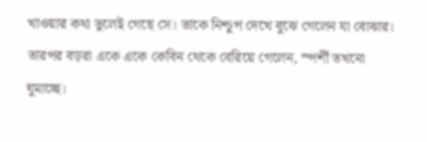খাওয়ার কথা ভুলেই গেছে সে। তাকে নিশ্চুপ দেখে বুঝে গেলেন যা বোঝার। তারপর বড়রা একে একে কেবিন থেকে বেরিয়ে গেলেন, স্পর্শী তখনো ঘুমাচ্ছে।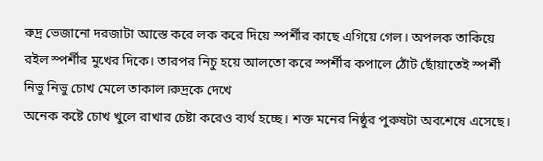রুদ্র ভেজানো দরজাটা আস্তে করে লক করে দিয়ে স্পর্শীর কাছে এগিয়ে গেল। অপলক তাকিয়ে রইল স্পর্শীর মুখের দিকে। তারপর নিচু হয়ে আলতো করে স্পর্শীর কপালে ঠোঁট ছোঁয়াতেই স্পর্শী নিভু নিভু চোখ মেলে তাকাল।রুদ্রকে দেখে
অনেক কষ্টে চোখ খুলে রাখার চেষ্টা করেও ব্যর্থ হচ্ছে। শক্ত মনের নিষ্ঠুর পুরুষটা অবশেষে এসেছে।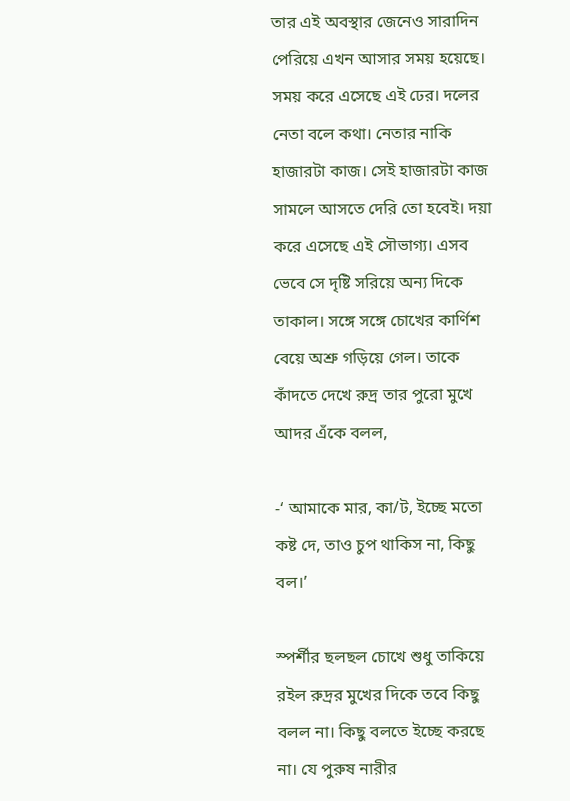তার এই অবস্থার জেনেও সারাদিন পেরিয়ে এখন আসার সময় হয়েছে। সময় করে এসেছে এই ঢের। দলের নেতা বলে কথা। নেতার নাকি হাজারটা কাজ। সেই হাজারটা কাজ সামলে আসতে দেরি তো হবেই। দয়া করে এসেছে এই সৌভাগ্য। এসব ভেবে সে দৃষ্টি সরিয়ে অন্য দিকে তাকাল। সঙ্গে সঙ্গে চোখের কার্ণিশ বেয়ে অশ্রু গড়িয়ে গেল। তাকে কাঁদতে দেখে রুদ্র তার পুরো মুখে আদর এঁকে বলল,

-‘ আমাকে মার, কা/ট, ইচ্ছে মতো কষ্ট দে, তাও চুপ থাকিস না, কিছু বল।’

স্পর্শীর ছলছল চোখে শুধু তাকিয়ে রইল রুদ্রর মুখের দিকে তবে কিছু বলল না। কিছু বলতে ইচ্ছে করছে না। যে পুরুষ নারীর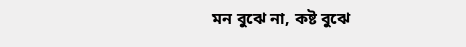মন বুঝে না, কষ্ট বুঝে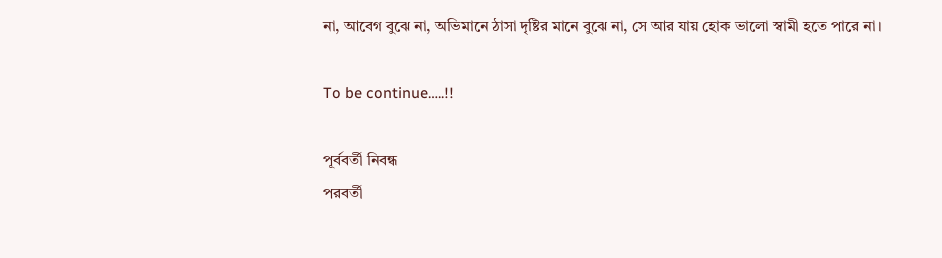না, আবেগ বুঝে না, অভিমানে ঠাসা দৃষ্টির মানে বুঝে না, সে আর যায় হোক ভালো স্বামী হতে পারে না।

To be continue…..!!

পূর্ববর্তী নিবন্ধ
পরবর্তী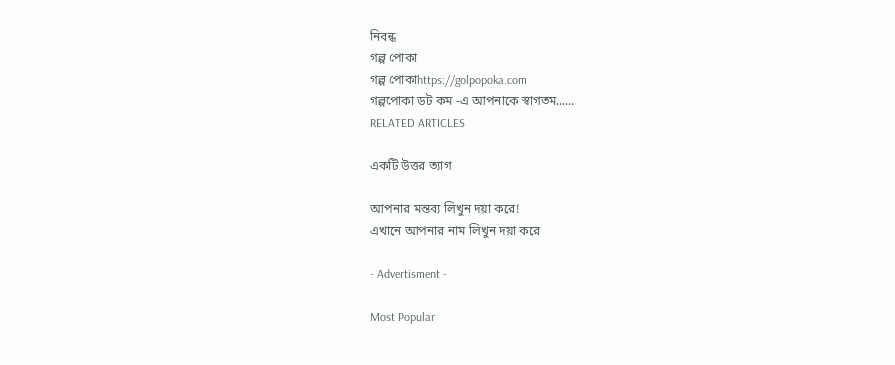নিবন্ধ
গল্প পোকা
গল্প পোকাhttps://golpopoka.com
গল্পপোকা ডট কম -এ আপনাকে স্বাগতম......
RELATED ARTICLES

একটি উত্তর ত্যাগ

আপনার মন্তব্য লিখুন দয়া করে!
এখানে আপনার নাম লিখুন দয়া করে

- Advertisment -

Most Popular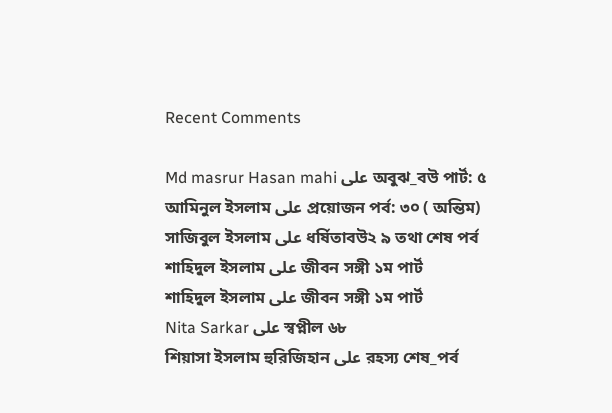Recent Comments

Md masrur Hasan mahi على অবুঝ_বউ পার্ট: ৫
আমিনুল ইসলাম على প্রয়োজন পর্ব: ৩০ ( অন্তিম)
সাজিবুল ইসলাম على ধর্ষিতাবউ২ ৯ তথা শেষ পর্ব
শাহিদুল ইসলাম على জীবন সঙ্গী ১ম পার্ট
শাহিদুল ইসলাম على জীবন সঙ্গী ১ম পার্ট
Nita Sarkar على স্বপ্নীল ৬৮
শিয়াসা ইসলাম হুরিজিহান على রহস্য শেষ_পর্ব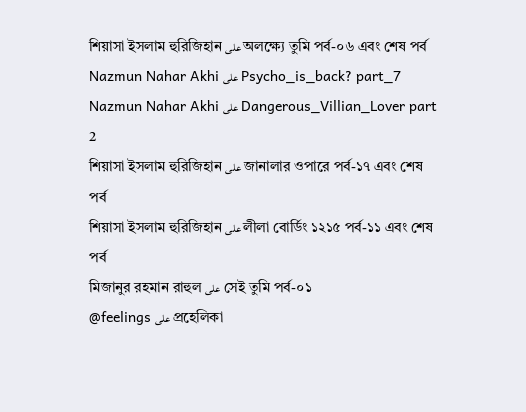শিয়াসা ইসলাম হুরিজিহান على অলক্ষ্যে তুমি পর্ব-০৬ এবং শেষ পর্ব
Nazmun Nahar Akhi على Psycho_is_back? part_7
Nazmun Nahar Akhi على Dangerous_Villian_Lover part 2
শিয়াসা ইসলাম হুরিজিহান على জানালার ওপারে পর্ব-১৭ এবং শেষ পর্ব
শিয়াসা ইসলাম হুরিজিহান على লীলা বোর্ডিং ১২১৫ পর্ব-১১ এবং শেষ পর্ব
মিজানুর রহমান রাহুল على সেই তুমি পর্ব-০১
@feelings على প্রহেলিকা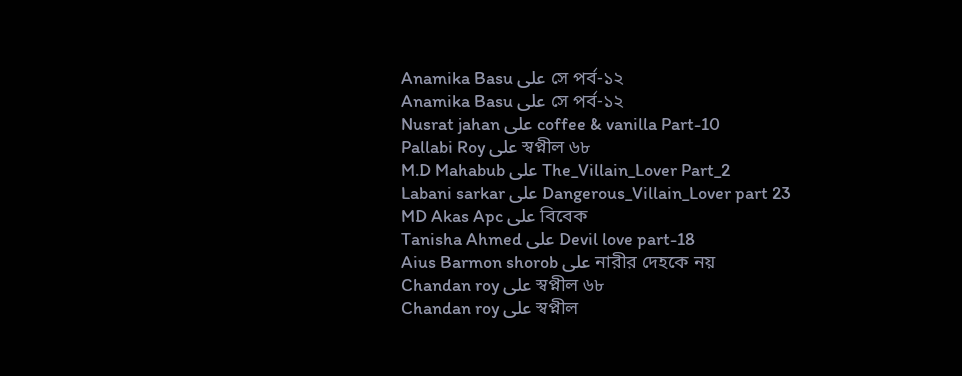Anamika Basu على সে পর্ব-১২
Anamika Basu على সে পর্ব-১২
Nusrat jahan على coffee & vanilla Part-10
Pallabi Roy على স্বপ্নীল ৬৮
M.D Mahabub على The_Villain_Lover Part_2
Labani sarkar على Dangerous_Villain_Lover part 23
MD Akas Apc على বিবেক
Tanisha Ahmed على Devil love part-18
Aius Barmon shorob على নারীর দেহকে নয়
Chandan roy على স্বপ্নীল ৬৮
Chandan roy على স্বপ্নীল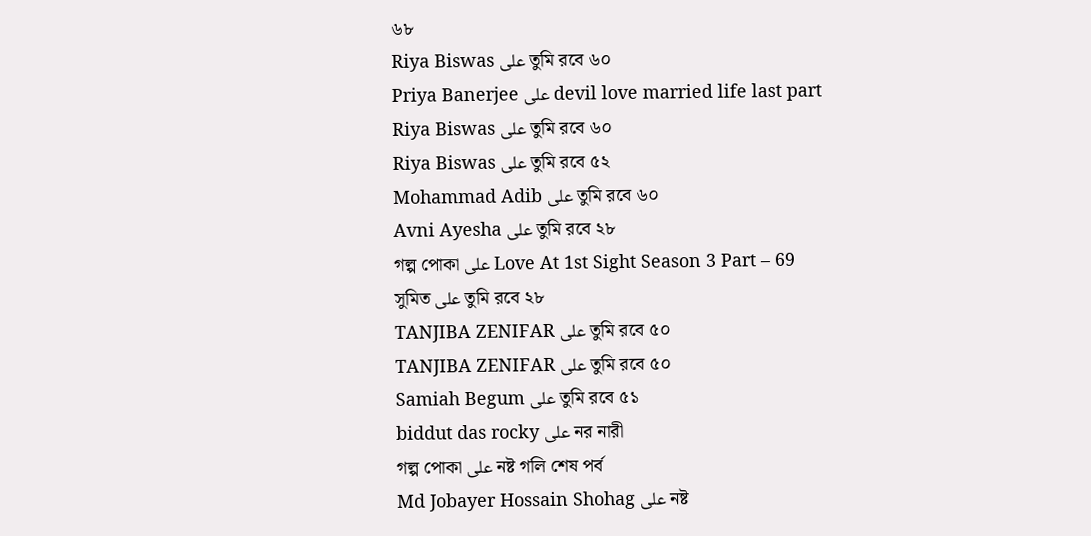৬৮
Riya Biswas على তুমি রবে ৬০
Priya Banerjee على devil love married life last part
Riya Biswas على তুমি রবে ৬০
Riya Biswas على তুমি রবে ৫২
Mohammad Adib على তুমি রবে ৬০
Avni Ayesha على তুমি রবে ২৮
গল্প পোকা على Love At 1st Sight Season 3 Part – 69
সুমিত على তুমি রবে ২৮
TANJIBA ZENIFAR على তুমি রবে ৫০
TANJIBA ZENIFAR على তুমি রবে ৫০
Samiah Begum على তুমি রবে ৫১
biddut das rocky على নর নারী
গল্প পোকা على নষ্ট গলি শেষ পর্ব
Md Jobayer Hossain Shohag على নষ্ট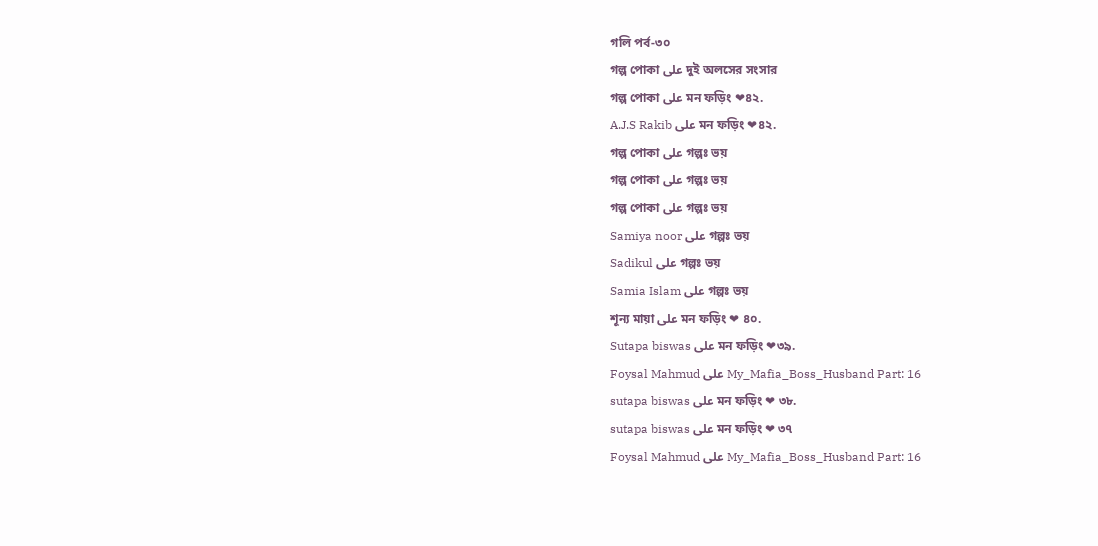গলি পর্ব-৩০
গল্প পোকা على দুই অলসের সংসার
গল্প পোকা على মন ফড়িং ❤৪২.
A.J.S Rakib على মন ফড়িং ❤৪২.
গল্প পোকা على গল্পঃ ভয়
গল্প পোকা على গল্পঃ ভয়
গল্প পোকা على গল্পঃ ভয়
Samiya noor على গল্পঃ ভয়
Sadikul على গল্পঃ ভয়
Samia Islam على গল্পঃ ভয়
শূন্য মায়া على মন ফড়িং ❤ ৪০.
Sutapa biswas على মন ফড়িং ❤৩৯.
Foysal Mahmud على My_Mafia_Boss_Husband Part: 16
sutapa biswas على মন ফড়িং ❤ ৩৮.
sutapa biswas على মন ফড়িং ❤ ৩৭
Foysal Mahmud على My_Mafia_Boss_Husband Part: 16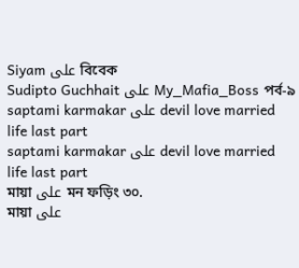Siyam على বিবেক
Sudipto Guchhait على My_Mafia_Boss পর্ব-৯
saptami karmakar على devil love married life last part
saptami karmakar على devil love married life last part
মায়া على মন ফড়িং ৩০.
মায়া على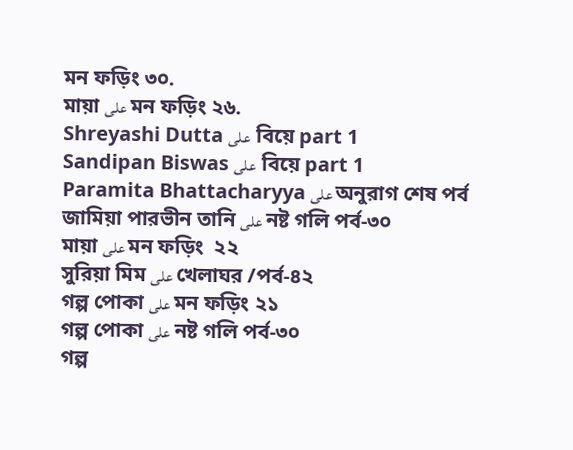মন ফড়িং ৩০.
মায়া على মন ফড়িং ২৬.
Shreyashi Dutta على  বিয়ে part 1
Sandipan Biswas على  বিয়ে part 1
Paramita Bhattacharyya على অনুরাগ শেষ পর্ব
জামিয়া পারভীন তানি على নষ্ট গলি পর্ব-৩০
মায়া على মন ফড়িং  ২২
সুরিয়া মিম على খেলাঘর /পর্ব-৪২
গল্প পোকা على মন ফড়িং ২১
গল্প পোকা على নষ্ট গলি পর্ব-৩০
গল্প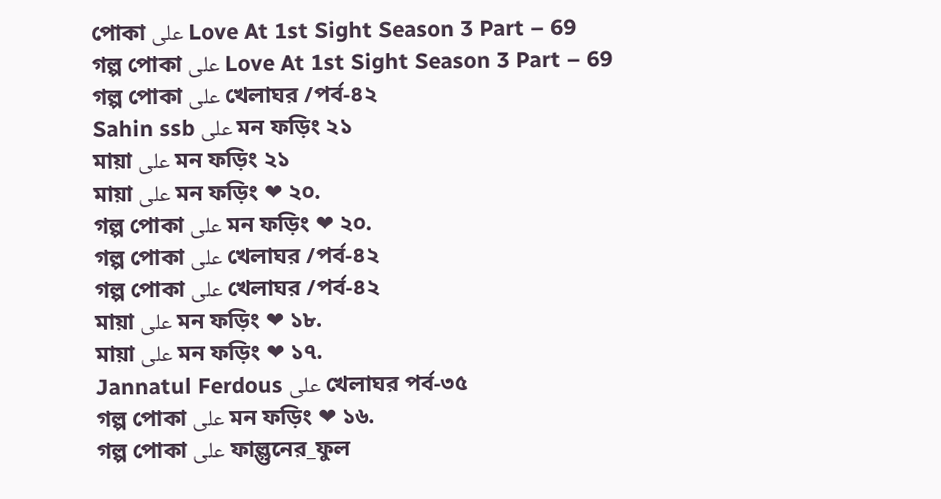পোকা على Love At 1st Sight Season 3 Part – 69
গল্প পোকা على Love At 1st Sight Season 3 Part – 69
গল্প পোকা على খেলাঘর /পর্ব-৪২
Sahin ssb على মন ফড়িং ২১
মায়া على মন ফড়িং ২১
মায়া على মন ফড়িং ❤ ২০.
গল্প পোকা على মন ফড়িং ❤ ২০.
গল্প পোকা على খেলাঘর /পর্ব-৪২
গল্প পোকা على খেলাঘর /পর্ব-৪২
মায়া على মন ফড়িং ❤ ১৮.
মায়া على মন ফড়িং ❤ ১৭.
Jannatul Ferdous على খেলাঘর পর্ব-৩৫
গল্প পোকা على মন ফড়িং ❤ ১৬.
গল্প পোকা على ফাল্গুনের_ফুল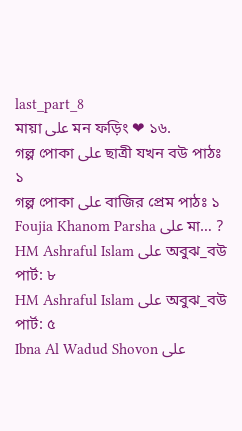last_part_8
মায়া على মন ফড়িং ❤ ১৬.
গল্প পোকা على ছাত্রী যখন বউ পাঠঃ ১
গল্প পোকা على বাজির প্রেম পাঠঃ ১
Foujia Khanom Parsha على মা… ?
HM Ashraful Islam على অবুঝ_বউ পার্ট: ৮
HM Ashraful Islam على অবুঝ_বউ পার্ট: ৫
Ibna Al Wadud Shovon على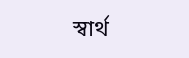স্বার্থ